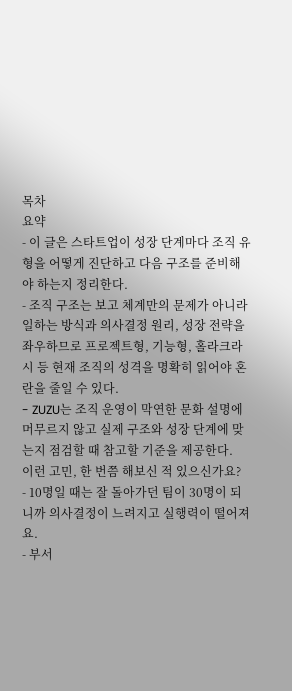목차
요약
- 이 글은 스타트업이 성장 단계마다 조직 유형을 어떻게 진단하고 다음 구조를 준비해야 하는지 정리한다.
- 조직 구조는 보고 체계만의 문제가 아니라 일하는 방식과 의사결정 원리, 성장 전략을 좌우하므로 프로젝트형, 기능형, 홀라크라시 등 현재 조직의 성격을 명확히 읽어야 혼란을 줄일 수 있다.
- ZUZU는 조직 운영이 막연한 문화 설명에 머무르지 않고 실제 구조와 성장 단계에 맞는지 점검할 때 참고할 기준을 제공한다.
이런 고민, 한 번쯤 해보신 적 있으신가요?
- 10명일 때는 잘 돌아가던 팀이 30명이 되니까 의사결정이 느려지고 실행력이 떨어져요.
- 부서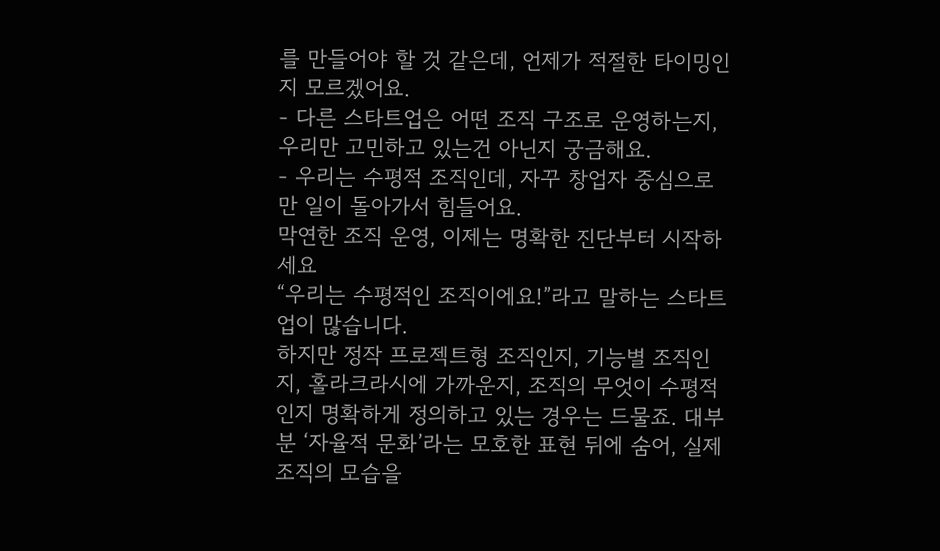를 만들어야 할 것 같은데, 언제가 적절한 타이밍인지 모르겠어요.
- 다른 스타트업은 어떤 조직 구조로 운영하는지, 우리만 고민하고 있는건 아닌지 궁금해요.
- 우리는 수평적 조직인데, 자꾸 창업자 중심으로만 일이 돌아가서 힘들어요.
막연한 조직 운영, 이제는 명확한 진단부터 시작하세요
“우리는 수평적인 조직이에요!”라고 말하는 스타트업이 많습니다.
하지만 정작 프로젝트형 조직인지, 기능별 조직인지, 홀라크라시에 가까운지, 조직의 무엇이 수평적인지 명확하게 정의하고 있는 경우는 드물죠. 대부분 ‘자율적 문화’라는 모호한 표현 뒤에 숨어, 실제 조직의 모습을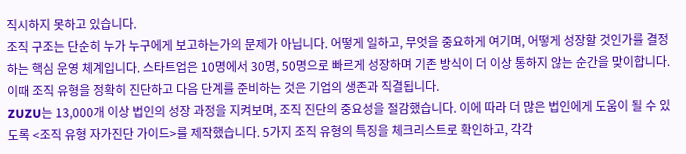직시하지 못하고 있습니다.
조직 구조는 단순히 누가 누구에게 보고하는가의 문제가 아닙니다. 어떻게 일하고, 무엇을 중요하게 여기며, 어떻게 성장할 것인가를 결정하는 핵심 운영 체계입니다. 스타트업은 10명에서 30명, 50명으로 빠르게 성장하며 기존 방식이 더 이상 통하지 않는 순간을 맞이합니다. 이때 조직 유형을 정확히 진단하고 다음 단계를 준비하는 것은 기업의 생존과 직결됩니다.
ZUZU는 13,000개 이상 법인의 성장 과정을 지켜보며, 조직 진단의 중요성을 절감했습니다. 이에 따라 더 많은 법인에게 도움이 될 수 있도록 <조직 유형 자가진단 가이드>를 제작했습니다. 5가지 조직 유형의 특징을 체크리스트로 확인하고, 각각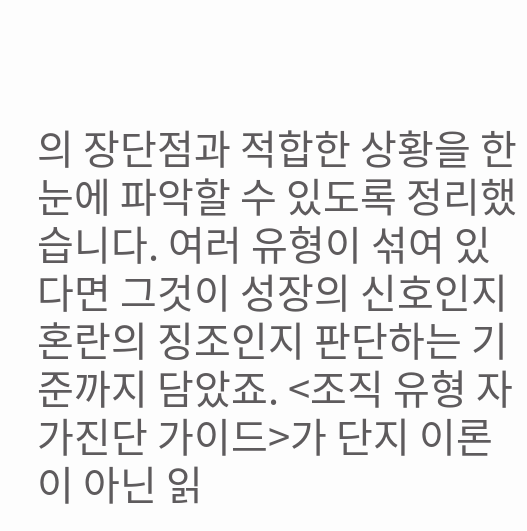의 장단점과 적합한 상황을 한눈에 파악할 수 있도록 정리했습니다. 여러 유형이 섞여 있다면 그것이 성장의 신호인지 혼란의 징조인지 판단하는 기준까지 담았죠. <조직 유형 자가진단 가이드>가 단지 이론이 아닌 읽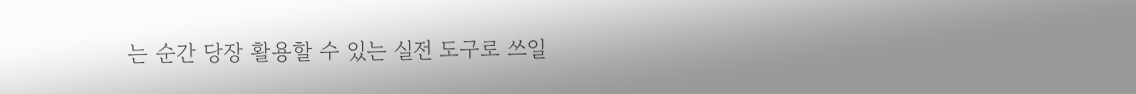는 순간 당장 활용할 수 있는 실전 도구로 쓰일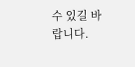수 있길 바랍니다.